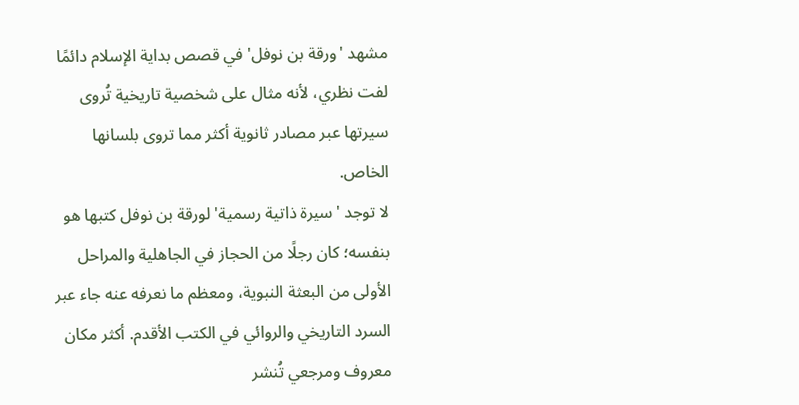مشهد 'ورقة بن نوفل' في قصص بداية الإسلام دائمًا لفت نظري، لأنه مثال على شخصية تاريخية تُروى سيرتها عبر مصادر ثانوية أكثر مما تروى بلسانها الخاص.
لا توجد 'سيرة ذاتية رسمية' لورقة بن نوفل كتبها هو بنفسه؛ كان رجلًا من الحجاز في الجاهلية والمراحل الأولى من البعثة النبوية، ومعظم ما نعرفه عنه جاء عبر السرد التاريخي والروائي في الكتب الأقدم. أكثر مكان معروف ومرجعي تُنشر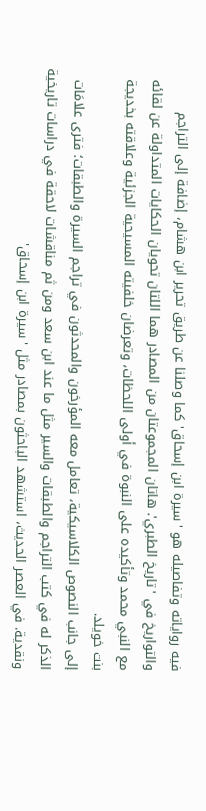فيه رواياته وتفاصيله هو 'سيرة ابن إسحاق' كما وصلنا عن طريق تحرير ابن هشام، إضافة إلى التراجم والتواريخ في 'تاريخ الطبري'. هاتان المجموعتان من المصادر هما اللتان تحويان الحكايات المتداولة عن لقائه مع النبي محمد وتأكيده على النبوة في أولى اللحظات، وتعرضان خلفيته المسيحية الجزئية وعلاقته بخديجة بنت خويلد.
إلى جانب النصوص الكلاسيكية، تعامل معه المؤرخون والمحدثون في تراجم السيرة والطبقات؛ فترى علامَات الذكر له في كتب التراجم والطبقات والسير مثل ما عند ابن سعد ومن ثم مناقشات لاحقة في دراسات تاريخية ونقدية. في العصر الحديث، استشهد الباحثون بمصادر مثل 'سيرة ابن إسحاق'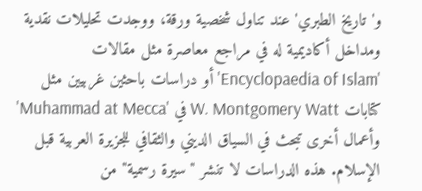و'تاريخ الطبري' عند تناول شخصية ورقة، ووجدت تحليلات نقدية ومداخل أكاديمية له في مراجع معاصرة مثل مقالات 'Encyclopaedia of Islam' أو دراسات باحثين غربيين مثل كتابات W. Montgomery Watt في 'Muhammad at Mecca' وأعمال أخرى تبحث في السياق الديني والثقافي للجزيرة العربية قبل الإسلام. هذه الدراسات لا تنشر "سيرة رسمية" من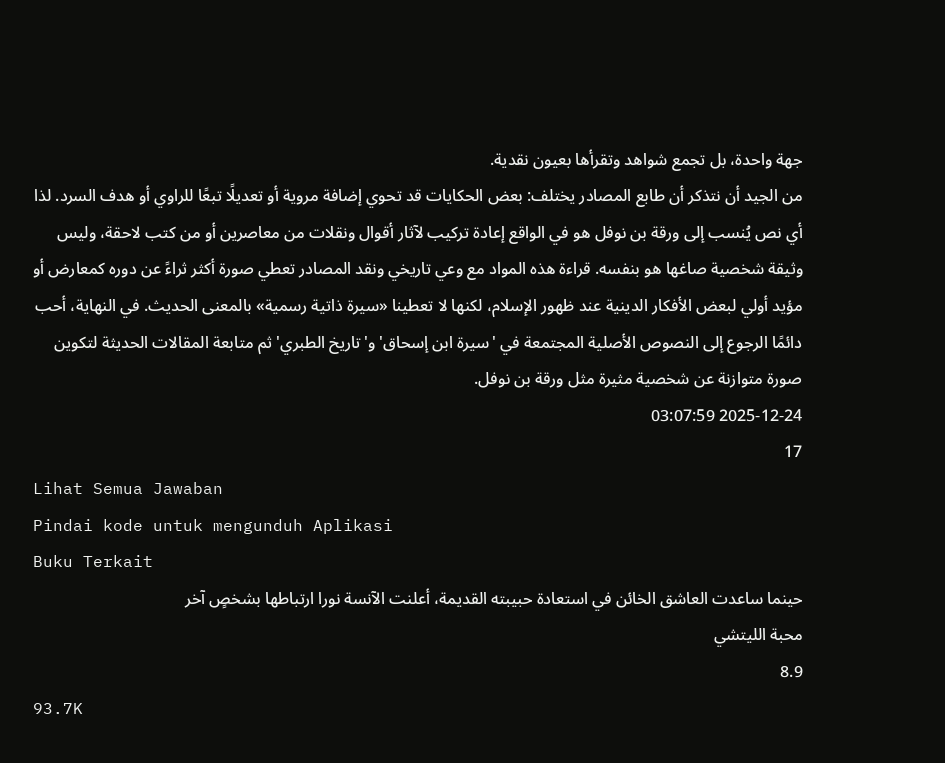جهة واحدة، بل تجمع شواهد وتقرأها بعيون نقدية.
من الجيد أن نتذكر أن طابع المصادر يختلف: بعض الحكايات قد تحوي إضافة مروية أو تعديلًا تبعًا للراوي أو هدف السرد. لذا أي نص يُنسب إلى ورقة بن نوفل هو في الواقع إعادة تركيب لآثار أقوال ونقلات من معاصرين أو من كتب لاحقة، وليس وثيقة شخصية صاغها هو بنفسه. قراءة هذه المواد مع وعي تاريخي ونقد المصادر تعطي صورة أكثر ثراءً عن دوره كمعارض أو مؤيد أولي لبعض الأفكار الدينية عند ظهور الإسلام، لكنها لا تعطينا «سيرة ذاتية رسمية» بالمعنى الحديث. في النهاية، أحب دائمًا الرجوع إلى النصوص الأصلية المجتمعة في 'سيرة ابن إسحاق' و'تاريخ الطبري' ثم متابعة المقالات الحديثة لتكوين صورة متوازنة عن شخصية مثيرة مثل ورقة بن نوفل.
2025-12-24 03:07:59
17
Lihat Semua Jawaban
Pindai kode untuk mengunduh Aplikasi
Buku Terkait
حينما ساعدت العاشق الخائن في استعادة حبيبته القديمة، أعلنت الآنسة نورا ارتباطها بشخصٍ آخر
محبة الليتشي
8.9
93.7K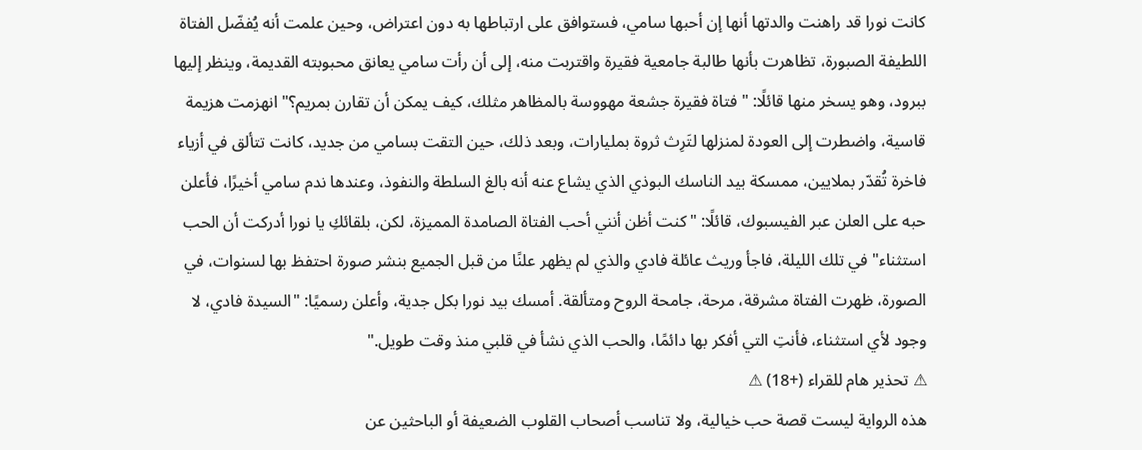كانت نورا قد راهنت والدتها أنها إن أحبها سامي، فستوافق على ارتباطها به دون اعتراض، وحين علمت أنه يُفضّل الفتاة اللطيفة الصبورة، تظاهرت بأنها طالبة جامعية فقيرة واقتربت منه، إلى أن رأت سامي يعانق محبوبته القديمة، وينظر إليها ببرود، وهو يسخر منها قائلًا: " فتاة فقيرة جشعة مهووسة بالمظاهر مثلك، كيف يمكن أن تقارن بمريم؟" انهزمت هزيمة قاسية، واضطرت إلى العودة لمنزلها لتَرِث ثروة بمليارات، وبعد ذلك، حين التقت بسامي من جديد، كانت تتألق في أزياء فاخرة تُقدّر بملايين، ممسكة بيد الناسك البوذي الذي يشاع عنه أنه بالغ السلطة والنفوذ، وعندها ندم سامي أخيرًا، فأعلن حبه على العلن عبر الفيسبوك، قائلًا: "كنت أظن أنني أحب الفتاة الصامدة المميزة، لكن، بلقائكِ يا نورا أدركت أن الحب استثناء" في تلك الليلة، فاجأ وريث عائلة فادي والذي لم يظهر علنًا من قبل الجميع بنشر صورة احتفظ بها لسنوات، في الصورة، ظهرت الفتاة مشرقة، مرحة، جامحة الروح ومتألقة. أمسك بيد نورا بكل جدية، وأعلن رسميًا: "السيدة فادي، لا وجود لأي استثناء، فأنتِ التي أفكر بها دائمًا، والحب الذي نشأ في قلبي منذ وقت طويل."
⚠ تحذير هام للقراء (+18) ⚠
هذه الرواية ليست قصة حب خيالية، ولا تناسب أصحاب القلوب الضعيفة أو الباحثين عن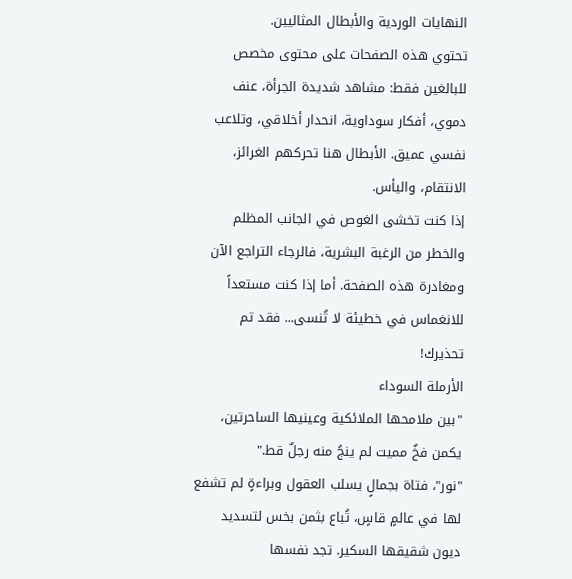النهايات الوردية والأبطال المثاليين.
تحتوي هذه الصفحات على محتوى مخصص للبالغين فقط: مشاهد شديدة الجرأة، عنف دموي، أفكار سوداوية، انحدار أخلاقي، وتلاعب نفسي عميق. الأبطال هنا تحركهم الغرائز، الانتقام، واليأس.
إذا كنت تخشى الغوص في الجانب المظلم والخطر من الرغبة البشرية، فالرجاء التراجع الآن ومغادرة هذه الصفحة. أما إذا كنت مستعداً للانغماس في خطيئة لا تُنسى... فقد تم تحذيرك!
الأرملة السوداء
"بين ملامحها الملائكية وعينيها الساحرتين، يكمن فخٌ مميت لم ينجُ منه رجلٌ قط."
"نور"، فتاة بجمالٍ يسلب العقول وبراءةٍ لم تشفع لها في عالمٍ قاسٍ، تُباع بثمن بخس لتسديد ديون شقيقها السكير. تجد نفسها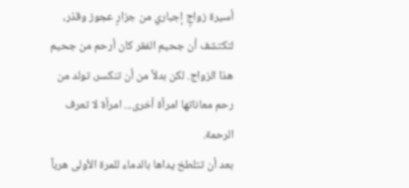أسيرة زواجٍ إجباري من جزارٍ عجوز وقذر، لتكتشف أن جحيم الفقر كان أرحم من جحيم هذا الزواج. لكن بدلاً من أن تنكسر، تولد من رحم معاناتها امرأة أخرى... امرأة لا تعرف الرحمة.
بعد أن تتلطخ يداها بالدماء للمرة الأولى هرباً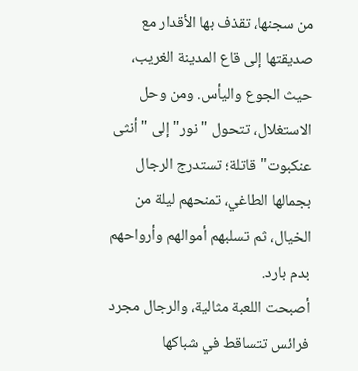من سجنها، تقذف بها الأقدار مع صديقتها إلى قاع المدينة الغريب، حيث الجوع واليأس. ومن وحل الاستغلال، تتحول "نور" إلى "أنثى عنكبوت" قاتلة؛ تستدرج الرجال بجمالها الطاغي، تمنحهم ليلة من الخيال، ثم تسلبهم أموالهم وأرواحهم بدم بارد.
أصبحت اللعبة مثالية، والرجال مجرد فرائس تتساقط في شباكها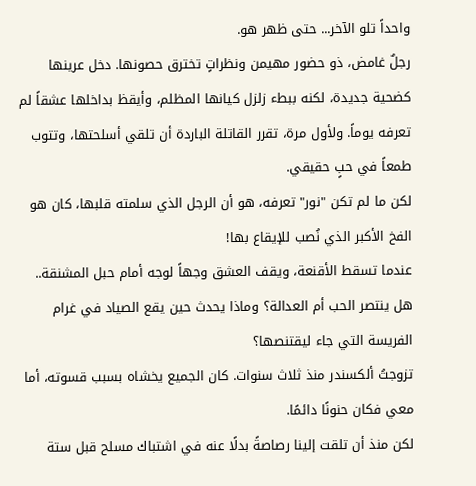واحداً تلو الآخر... حتى ظهر هو.
رجلٌ غامض، ذو حضور مهيمن ونظراتٍ تخترق حصونها. دخل عرينها كضحية جديدة، لكنه ببطء زلزل كيانها المظلم، وأيقظ بداخلها عشقاً لم تعرفه يوماً. ولأول مرة، تقرر القاتلة الباردة أن تلقي أسلحتها، وتتوب طمعاً في حبٍ حقيقي.
لكن ما لم تكن "نور" تعرفه، هو أن الرجل الذي سلمته قلبها، كان هو الفخ الأكبر الذي نُصب للإيقاع بها!
عندما تسقط الأقنعة، ويقف العشق وجهاً لوجه أمام حبل المشنقة.. هل ينتصر الحب أم العدالة؟ وماذا يحدث حين يقع الصياد في غرام الفريسة التي جاء ليقتنصها؟
تزوجتُ ألكسندر منذ ثلاث سنوات. كان الجميع يخشاه بسبب قسوته، أما معي فكان حنونًا دائمًا.
لكن منذ أن تلقت إلينا رصاصةً بدلًا عنه في اشتباك مسلح قبل ستة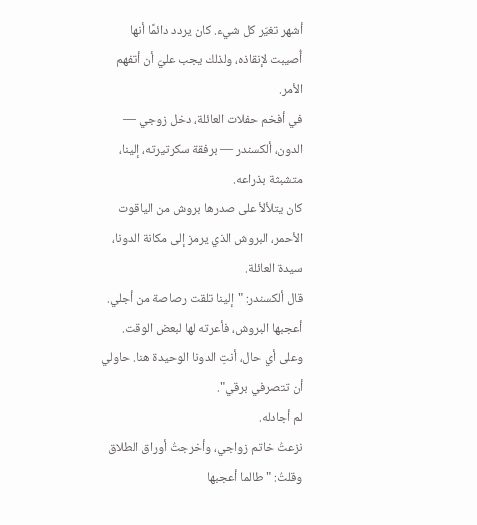أشهر تغيّر كل شيء. كان يردد دائمًا أنها أُصيبت لإنقاذه، ولذلك يجب عليّ أن أتفهم الأمر.
في أفخم حفلات العائلة، دخل زوجي — الدون، ألكسندر — برفقة سكرتيرته، إلينا، متشبثة بذراعه.
كان يتلألأ على صدرها بروش من الياقوت الأحمر، البروش الذي يرمز إلى مكانة الدونا، سيدة العائلة.
قال ألكسندر: "إلينا تلقت رصاصة من أجلي. أعجبها البروش، فأعرته لها لبعض الوقت. وعلى أي حال، أنتِ الدونا الوحيدة هنا. حاولي أن تتصرفي برقي".
لم أجادله.
نزعتُ خاتم زواجي، وأخرجتُ أوراق الطلاق وقلتُ: "طالما أعجبها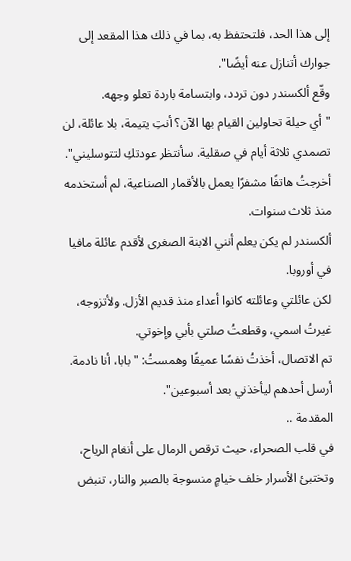إلى هذا الحد، فلتحتفظ به، بما في ذلك هذا المقعد إلى جوارك أتنازل عنه أيضًا".
وقّع ألكسندر دون تردد، وابتسامة باردة تعلو وجهه.
"أي حيلة تحاولين القيام بها الآن؟ أنتِ يتيمة، بلا عائلة، لن تصمدي ثلاثة أيام في صقلية. سأنتظر عودتكِ لتتوسليني".
أخرجتُ هاتفًا مشفرًا يعمل بالأقمار الصناعية، لم أستخدمه منذ ثلاث سنوات.
ألكسندر لم يكن يعلم أنني الابنة الصغرى لأقدم عائلة مافيا في أوروبا.
لكن عائلتي وعائلته كانوا أعداء منذ قديم الأزل. ولأتزوجه، غيرتُ اسمي، وقطعتُ صلتي بأبي وإخوتي.
تم الاتصال، أخذتُ نفسًا عميقًا وهمستُ: "بابا، أنا نادمة. أرسل أحدهم ليأخذني بعد أسبوعين".
المقدمة ..
في قلب الصحراء، حيث ترقص الرمال على أنغام الرياح، وتختبئ الأسرار خلف خيامٍ منسوجة بالصبر والنار، تنبض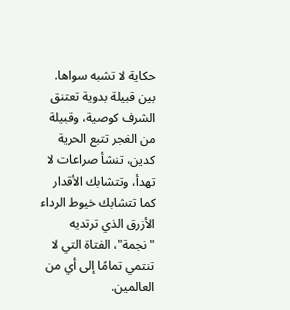حكاية لا تشبه سواها. بين قبيلة بدوية تعتنق الشرف كوصية، وقبيلة من الغجر تتبع الحرية كدين، تنشأ صراعات لا تهدأ، وتتشابك الأقدار كما تتشابك خيوط الرداء الأزرق الذي ترتديه "نجمة"، الفتاة التي لا تنتمي تمامًا إلى أي من العالمين.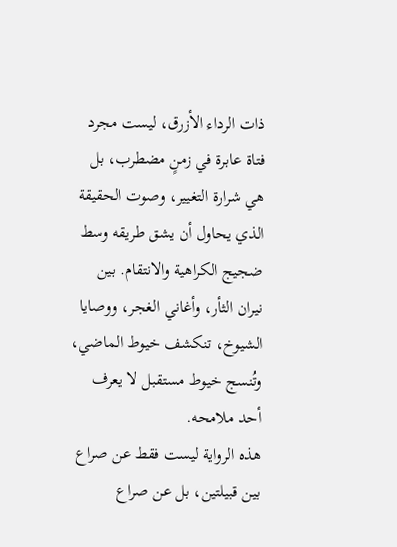ذات الرداء الأزرق، ليست مجرد فتاة عابرة في زمنٍ مضطرب، بل هي شرارة التغيير، وصوت الحقيقة الذي يحاول أن يشق طريقه وسط ضجيج الكراهية والانتقام. بين نيران الثأر، وأغاني الغجر، ووصايا الشيوخ، تنكشف خيوط الماضي، وتُنسج خيوط مستقبل لا يعرف أحد ملامحه.
هذه الرواية ليست فقط عن صراع بين قبيلتين، بل عن صراع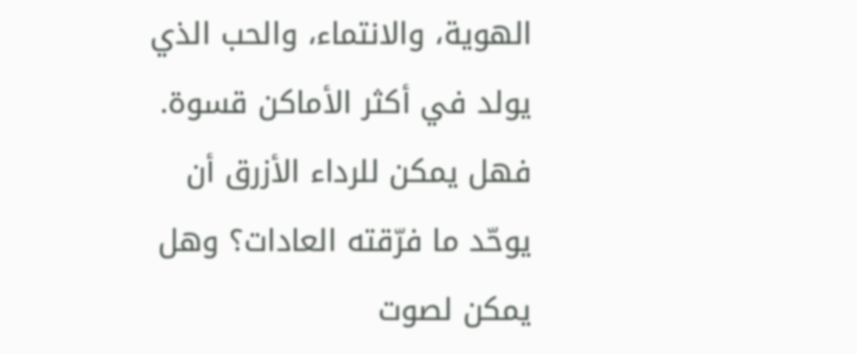الهوية، والانتماء، والحب الذي يولد في أكثر الأماكن قسوة. فهل يمكن للرداء الأزرق أن يوحّد ما فرّقته العادات؟ وهل يمكن لصوت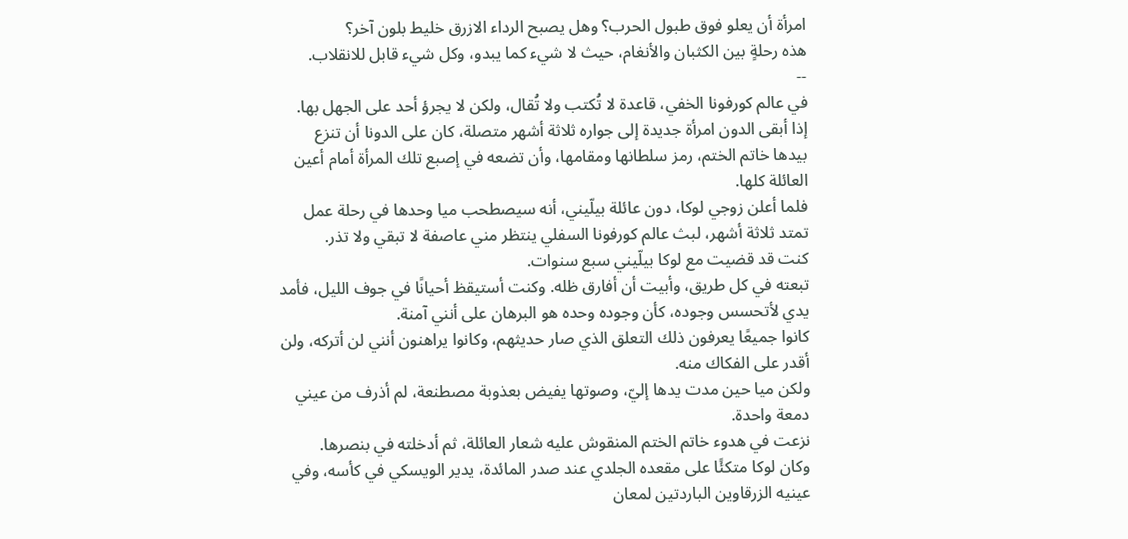امرأة أن يعلو فوق طبول الحرب؟ وهل يصبح الرداء الازرق خليط بلون آخر؟
هذه رحلةٍ بين الكثبان والأنغام، حيث لا شيء كما يبدو، وكل شيء قابل للانقلاب.
--
في عالم كورفونا الخفي، قاعدة لا تُكتب ولا تُقال، ولكن لا يجرؤ أحد على الجهل بها.
إذا أبقى الدون امرأة جديدة إلى جواره ثلاثة أشهر متصلة، كان على الدونا أن تنزع بيدها خاتم الختم، رمز سلطانها ومقامها، وأن تضعه في إصبع تلك المرأة أمام أعين العائلة كلها.
فلما أعلن زوجي لوكا، دون عائلة بيلّيني، أنه سيصطحب ميا وحدها في رحلة عمل تمتد ثلاثة أشهر، لبث عالم كورفونا السفلي ينتظر مني عاصفة لا تبقي ولا تذر.
كنت قد قضيت مع لوكا بيلّيني سبع سنوات.
تبعته في كل طريق، وأبيت أن أفارق ظله. وكنت أستيقظ أحيانًا في جوف الليل، فأمد يدي لأتحسس وجوده، كأن وجوده وحده هو البرهان على أنني آمنة.
كانوا جميعًا يعرفون ذلك التعلق الذي صار حديثهم، وكانوا يراهنون أنني لن أتركه، ولن أقدر على الفكاك منه.
ولكن ميا حين مدت يدها إليّ، وصوتها يفيض بعذوبة مصطنعة، لم أذرف من عيني دمعة واحدة.
نزعت في هدوء خاتم الختم المنقوش عليه شعار العائلة، ثم أدخلته في بنصرها.
وكان لوكا متكئًا على مقعده الجلدي عند صدر المائدة، يدير الويسكي في كأسه، وفي عينيه الزرقاوين الباردتين لمعان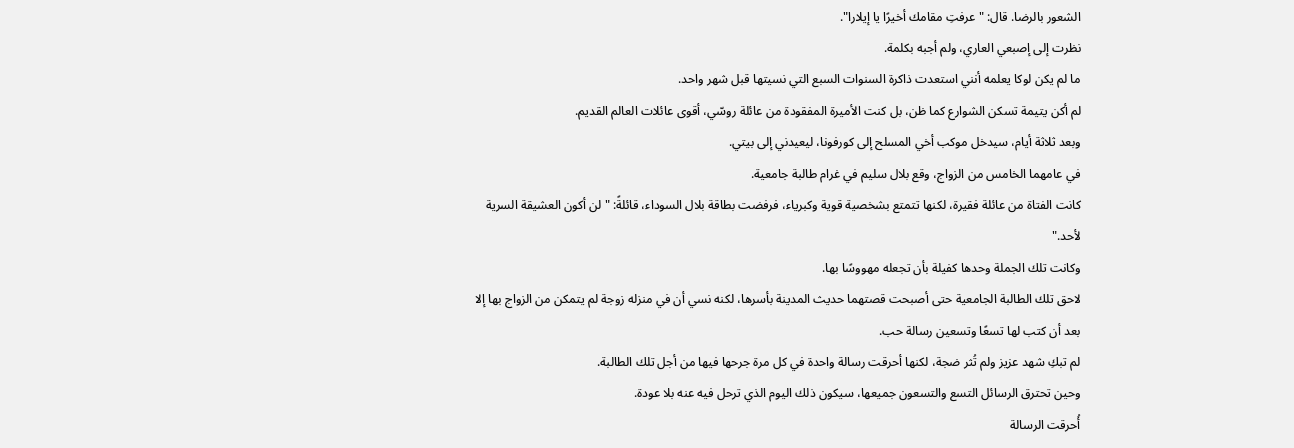الشعور بالرضا. قال: "عرفتِ مقامك أخيرًا يا إيلارا".
نظرت إلى إصبعي العاري، ولم أجبه بكلمة.
ما لم يكن لوكا يعلمه أنني استعدت ذاكرة السنوات السبع التي نسيتها قبل شهر واحد.
لم أكن يتيمة تسكن الشوارع كما ظن، بل كنت الأميرة المفقودة من عائلة روسّي، أقوى عائلات العالم القديم.
وبعد ثلاثة أيام، سيدخل موكب أخي المسلح إلى كورفونا، ليعيدني إلى بيتي.
في عامهما الخامس من الزواج، وقع بلال سليم في غرام طالبة جامعية.
كانت الفتاة من عائلة فقيرة، لكنها تتمتع بشخصية قوية وكبرياء، فرفضت بطاقة بلال السوداء، قائلةً: "لن أكون العشيقة السرية لأحد."
وكانت تلك الجملة وحدها كفيلة بأن تجعله مهووسًا بها.
لاحق تلك الطالبة الجامعية حتى أصبحت قصتهما حديث المدينة بأسرها، لكنه نسي أن في منزله زوجة لم يتمكن من الزواج بها إلا بعد أن كتب لها تسعًا وتسعين رسالة حب.
لم تبكِ شهد عزيز ولم تُثر ضجة، لكنها أحرقت رسالة واحدة في كل مرة جرحها فيها من أجل تلك الطالبة.
وحين تحترق الرسائل التسع والتسعون جميعها، سيكون ذلك اليوم الذي ترحل فيه عنه بلا عودة.
أُحرقت الرسالة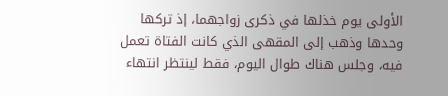الأولى يوم خذلها في ذكرى زواجهما، إذ تركها وحدها وذهب إلى المقهى الذي كانت الفتاة تعمل فيه، وجلس هناك طوال اليوم، فقط لينتظر انتهاء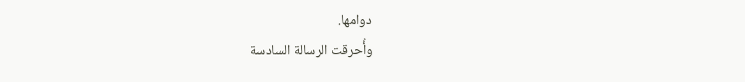دوامها.
وأُحرقت الرسالة السادسة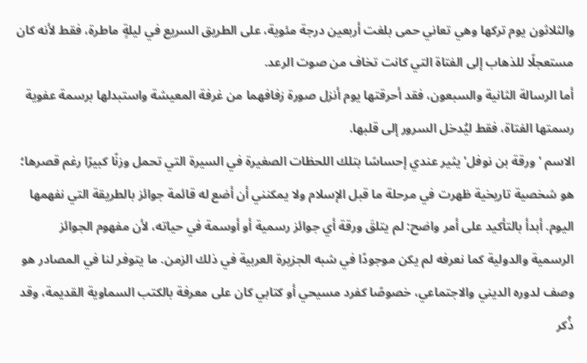والثلاثون يوم تركها وهي تعاني حمى بلغت أربعين درجة مئوية، على الطريق السريع في ليلةٍ ماطرة، فقط لأنه كان مستعجلًا للذهاب إلى الفتاة التي كانت تخاف من صوت الرعد.
أما الرسالة الثانية والسبعون، فقد أحرقتها يوم أنزل صورة زفافهما من غرفة المعيشة واستبدلها برسمة عفوية رسمتها الفتاة، فقط ليُدخل السرور إلى قلبها.
الاسم 'ورقة بن نوفل' يثير عندي إحساسًا بتلك اللحظات الصغيرة في السيرة التي تحمل وزنًا كبيرًا رغم قصرها؛ هو شخصية تاريخية ظهرت في مرحلة ما قبل الإسلام ولا يمكنني أن أضع له قائمة جوائز بالطريقة التي نفهمها اليوم. أبدأ بالتأكيد على أمر واضح: لم يتلقَ ورقة أي جوائز رسمية أو أوسمة في حياته، لأن مفهوم الجوائز الرسمية والدولية كما نعرفه لم يكن موجودًا في شبه الجزيرة العربية في ذلك الزمن. ما يتوفر لنا في المصادر هو وصف لدوره الديني والاجتماعي، خصوصًا كفرد مسيحي أو كتابي كان على معرفة بالكتب السماوية القديمة، وقد ذُكر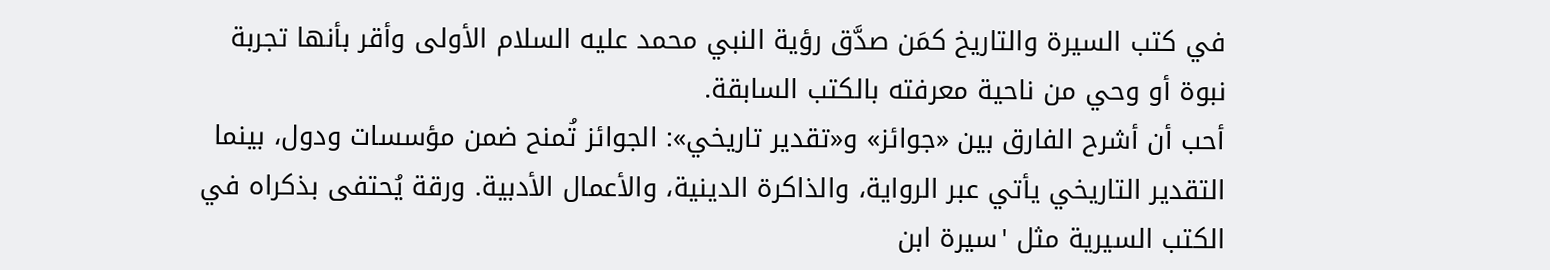في كتب السيرة والتاريخ كمَن صدَّق رؤية النبي محمد عليه السلام الأولى وأقر بأنها تجربة نبوة أو وحي من ناحية معرفته بالكتب السابقة.
أحب أن أشرح الفارق بين «جوائز» و«تقدير تاريخي»: الجوائز تُمنح ضمن مؤسسات ودول، بينما التقدير التاريخي يأتي عبر الرواية، والذاكرة الدينية، والأعمال الأدبية. ورقة يُحتفى بذكراه في الكتب السيرية مثل 'سيرة ابن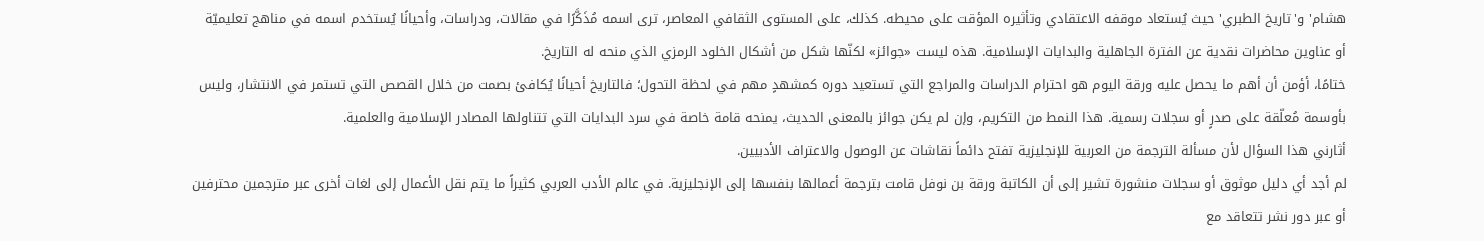هشام' و'تاريخ الطبري' حيث يُستعاد موقفه الاعتقادي وتأثيره المؤقت على محيطه. كذلك، على المستوى الثقافي المعاصر، ترى اسمه مُذَكَّرًا في مقالات، ودراسات، وأحيانًا يُستخدم اسمه في مناهج تعليميّة أو عناوين محاضرات نقدية عن الفترة الجاهلية والبدايات الإسلامية. هذه ليست «جوائز» لكنّها شكل من أشكال الخلود الرمزي الذي منحه له التاريخ.
ختامًا، أؤمن أن أهم ما يحصل عليه ورقة اليوم هو احترام الدراسات والمراجع التي تستعيد دوره كمشهدٍ مهم في لحظة التحول؛ فالتاريخ أحيانًا يُكافئ بصمت من خلال القصص التي تستمر في الانتشار، وليس بأوسمة مُعلّقة على صدرٍ أو سجلات رسمية. هذا النمط من التكريم، وإن لم يكن جوائز بالمعنى الحديث، يمنحه قامة خاصة في سرد البدايات التي تتناولها المصادر الإسلامية والعلمية.
أثارني هذا السؤال لأن مسألة الترجمة من العربية للإنجليزية تفتح دائماً نقاشات عن الوصول والاعتراف الأدبيين.
لم أجد أي دليل موثوق أو سجلات منشورة تشير إلى أن الكاتبة ورقة بن نوفل قامت بترجمة أعمالها بنفسها إلى الإنجليزية. في عالم الأدب العربي كثيراً ما يتم نقل الأعمال إلى لغات أخرى عبر مترجمين محترفين أو عبر دور نشر تتعاقد مع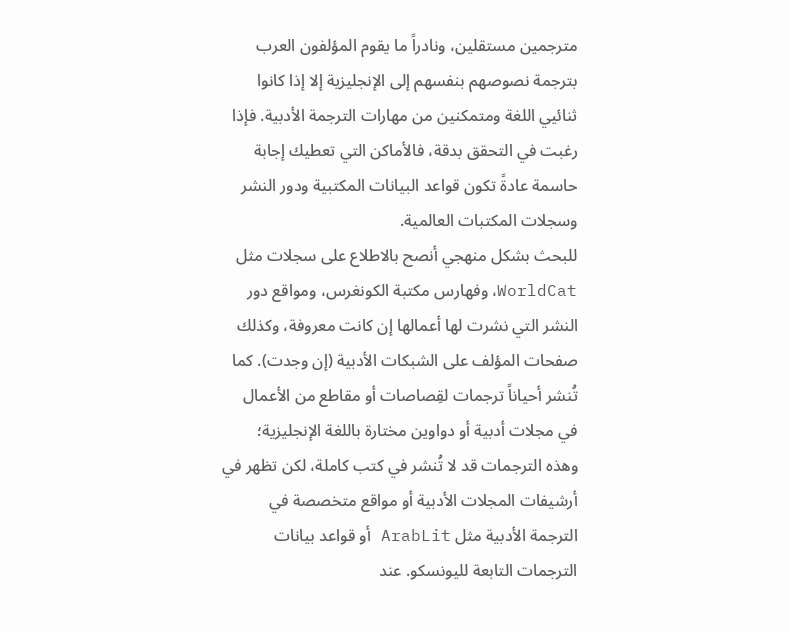مترجمين مستقلين، ونادراً ما يقوم المؤلفون العرب بترجمة نصوصهم بنفسهم إلى الإنجليزية إلا إذا كانوا ثنائيي اللغة ومتمكنين من مهارات الترجمة الأدبية. فإذا رغبت في التحقق بدقة، فالأماكن التي تعطيك إجابة حاسمة عادةً تكون قواعد البيانات المكتبية ودور النشر وسجلات المكتبات العالمية.
للبحث بشكل منهجي أنصح بالاطلاع على سجلات مثل WorldCat، وفهارس مكتبة الكونغرس، ومواقع دور النشر التي نشرت لها أعمالها إن كانت معروفة، وكذلك صفحات المؤلف على الشبكات الأدبية (إن وجدت). كما تُنشر أحياناً ترجمات لقِصاصات أو مقاطع من الأعمال في مجلات أدبية أو دواوين مختارة باللغة الإنجليزية؛ وهذه الترجمات قد لا تُنشر في كتب كاملة، لكن تظهر في أرشيفات المجلات الأدبية أو مواقع متخصصة في الترجمة الأدبية مثل ArabLit أو قواعد بيانات الترجمات التابعة لليونسكو. عند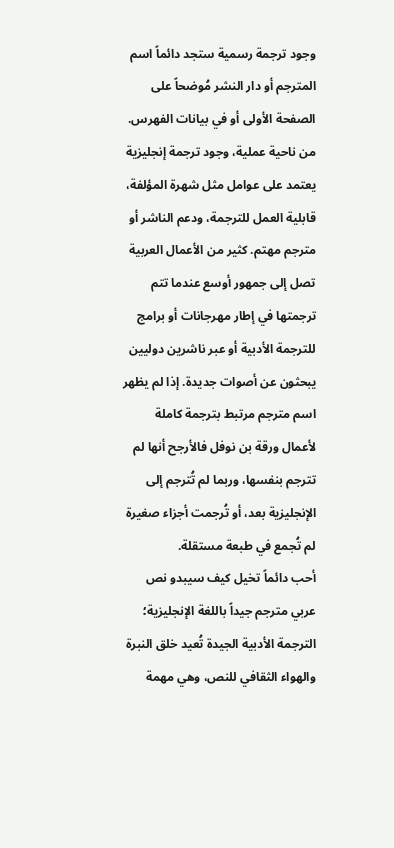وجود ترجمة رسمية ستجد دائماً اسم المترجم أو دار النشر مُوضحاً على الصفحة الأولى أو في بيانات الفهرس.
من ناحية عملية، وجود ترجمة إنجليزية يعتمد على عوامل مثل شهرة المؤلفة، قابلية العمل للترجمة، ودعم الناشر أو مترجم مهتم. كثير من الأعمال العربية تصل إلى جمهور أوسع عندما تتم ترجمتها في إطار مهرجانات أو برامج للترجمة الأدبية أو عبر ناشرين دوليين يبحثون عن أصوات جديدة. إذا لم يظهر اسم مترجم مرتبط بترجمة كاملة لأعمال ورقة بن نوفل فالأرجح أنها لم تترجم بنفسها، وربما لم تُترجم إلى الإنجليزية بعد، أو تُرجمت أجزاء صغيرة لم تُجمع في طبعة مستقلة.
أحب دائماً تخيل كيف سيبدو نص عربي مترجم جيداً باللغة الإنجليزية؛ الترجمة الأدبية الجيدة تُعيد خلق النبرة والهواء الثقافي للنص، وهي مهمة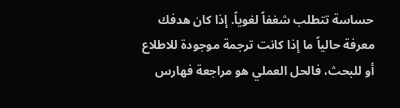حساسة تتطلب شغفاً لغوياً. إذا كان هدفك معرفة حالياً ما إذا كانت ترجمة موجودة للاطلاع أو للبحث، فالحل العملي هو مراجعة فهارس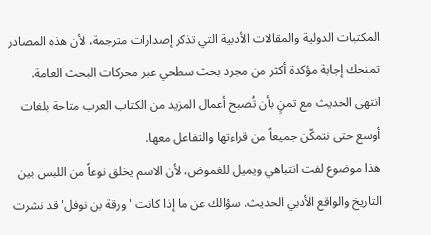المكتبات الدولية والمقالات الأدبية التي تذكر إصدارات مترجمة، لأن هذه المصادر تمنحك إجابة مؤكدة أكثر من مجرد بحث سطحي عبر محركات البحث العامة. انتهى الحديث مع تمنٍ بأن تُصبح أعمال المزيد من الكتاب العرب متاحة بلغات أوسع حتى نتمكّن جميعاً من قراءتها والتفاعل معها.
هذا موضوع لفت انتباهي ويميل للغموض، لأن الاسم يخلق نوعاً من اللبس بين التاريخ والواقع الأدبي الحديث. سؤالك عن ما إذا كانت 'ورقة بن نوفل' قد نشرت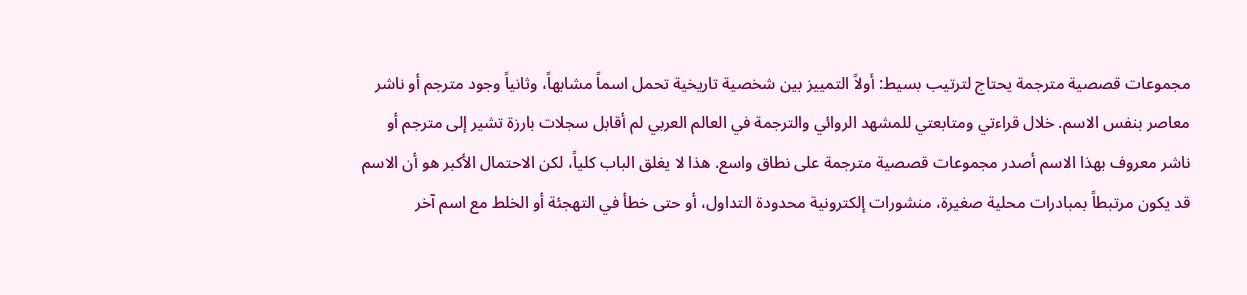مجموعات قصصية مترجمة يحتاج لترتيب بسيط: أولاً التمييز بين شخصية تاريخية تحمل اسماً مشابهاً، وثانياً وجود مترجم أو ناشر معاصر بنفس الاسم. خلال قراءتي ومتابعتي للمشهد الروائي والترجمة في العالم العربي لم أقابل سجلات بارزة تشير إلى مترجم أو ناشر معروف بهذا الاسم أصدر مجموعات قصصية مترجمة على نطاق واسع. هذا لا يغلق الباب كلياً، لكن الاحتمال الأكبر هو أن الاسم قد يكون مرتبطاً بمبادرات محلية صغيرة، منشورات إلكترونية محدودة التداول، أو حتى خطأ في التهجئة أو الخلط مع اسم آخر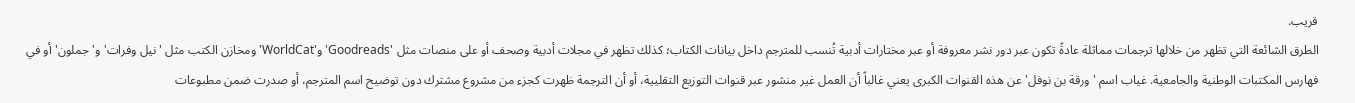قريب.
الطرق الشائعة التي تظهر من خلالها ترجمات مماثلة عادةً تكون عبر دور نشر معروفة أو عبر مختارات أدبية تُنسب للمترجم داخل بيانات الكتاب؛ كذلك تظهر في مجلات أدبية وصحف أو على منصات مثل 'Goodreads' و'WorldCat' ومخازن الكتب مثل 'نيل وفرات' و'جملون' أو في فهارس المكتبات الوطنية والجامعية. غياب اسم 'ورقة بن نوفل' عن هذه القنوات الكبرى يعني غالباً أن العمل غير منشور عبر قنوات التوزيع التقليية، أو أن الترجمة ظهرت كجزء من مشروع مشترك دون توضيح اسم المترجم، أو صدرت ضمن مطبوعات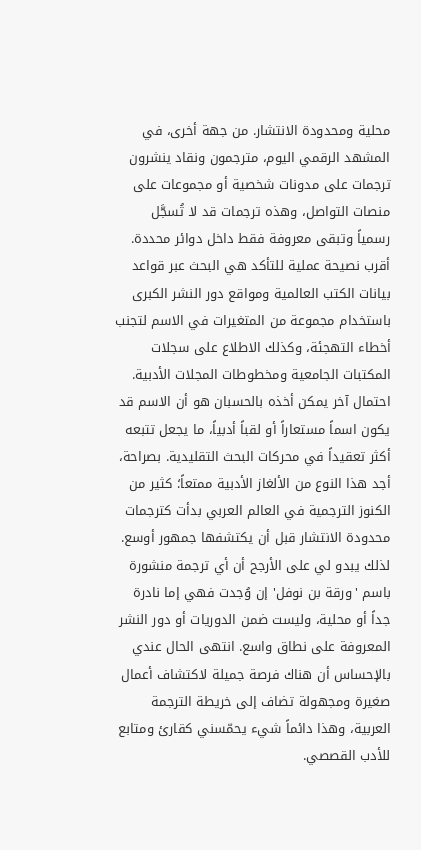محلية ومحدودة الانتشار. من جهة أخرى، في المشهد الرقمي اليوم، مترجمون ونقاد ينشرون ترجمات على مدونات شخصية أو مجموعات على منصات التواصل، وهذه ترجمات قد لا تُسجَّل رسمياً وتبقى معروفة فقط داخل دوائر محددة.
أقرب نصيحة عملية للتأكد هي البحث عبر قواعد بيانات الكتب العالمية ومواقع دور النشر الكبرى باستخدام مجموعة من المتغيرات في الاسم لتجنب أخطاء التهجئة، وكذلك الاطلاع على سجلات المكتبات الجامعية ومخطوطات المجلات الأدبية. احتمال آخر يمكن أخذه بالحسبان هو أن الاسم قد يكون اسماً مستعاراً أو لقباً أدبياً، ما يجعل تتبعه أكثر تعقيداً في محركات البحث التقليدية. بصراحة، أجد هذا النوع من الألغاز الأدبية ممتعاً؛ كثير من الكنوز الترجمية في العالم العربي بدأت كترجمات محدودة الانتشار قبل أن يكتشفها جمهور أوسع. لذلك يبدو لي على الأرجح أن أي ترجمة منشورة باسم 'ورقة بن نوفل' إن وُجدت فهي إما نادرة جداً أو محلية، وليست ضمن الدوريات أو دور النشر المعروفة على نطاق واسع. انتهى الحال عندي بالإحساس أن هناك فرصة جميلة لاكتشاف أعمال صغيرة ومجهولة تضاف إلى خريطة الترجمة العربية، وهذا دائماً شيء يحمّسني كقارئ ومتابع للأدب القصصي.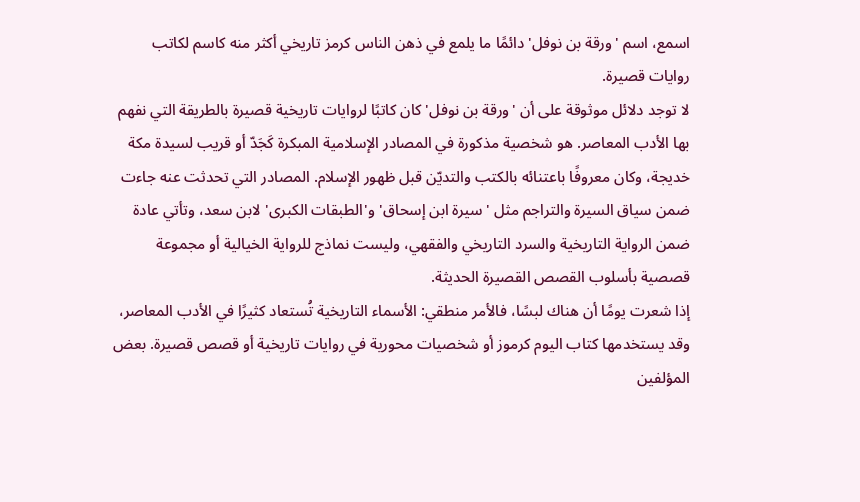اسمع، اسم 'ورقة بن نوفل' دائمًا ما يلمع في ذهن الناس كرمز تاريخي أكثر منه كاسم لكاتب روايات قصيرة.
لا توجد دلائل موثوقة على أن 'ورقة بن نوفل' كان كاتبًا لروايات تاريخية قصيرة بالطريقة التي نفهم بها الأدب المعاصر. هو شخصية مذكورة في المصادر الإسلامية المبكرة كَجَدّ أو قريب لسيدة مكة خديجة، وكان معروفًا باعتنائه بالكتب والتديّن قبل ظهور الإسلام. المصادر التي تحدثت عنه جاءت ضمن سياق السيرة والتراجم مثل 'سيرة ابن إسحاق' و'الطبقات الكبرى' لابن سعد، وتأتي عادة ضمن الرواية التاريخية والسرد التاريخي والفقهي، وليست نماذج للرواية الخيالية أو مجموعة قصصية بأسلوب القصص القصيرة الحديثة.
إذا شعرت يومًا أن هناك لبسًا، فالأمر منطقي: الأسماء التاريخية تُستعاد كثيرًا في الأدب المعاصر، وقد يستخدمها كتاب اليوم كرموز أو شخصيات محورية في روايات تاريخية أو قصص قصيرة. بعض المؤلفين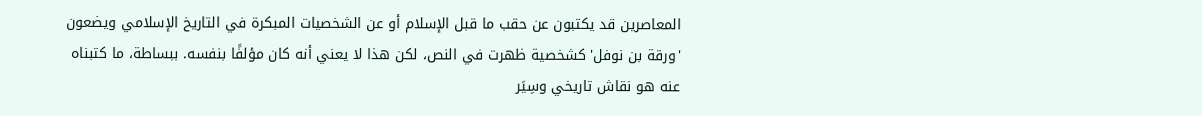المعاصرين قد يكتبون عن حقب ما قبل الإسلام أو عن الشخصيات المبكرة في التاريخ الإسلامي ويضعون 'ورقة بن نوفل' كشخصية ظهرت في النص، لكن هذا لا يعني أنه كان مؤلفًا بنفسه. ببساطة، ما كتبناه عنه هو نقاش تاريخي وسِيَر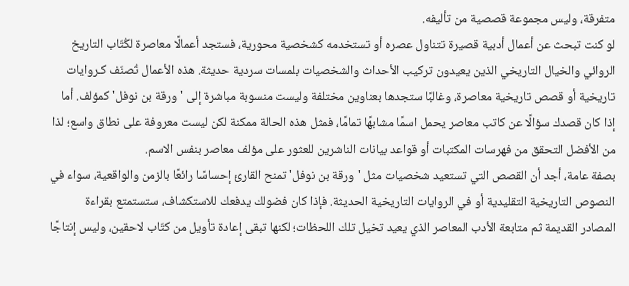متفرقة، وليس مجموعة قصصية من تأليفه.
لو كنت تبحث عن أعمال أدبية قصيرة تتناول عصره أو تستخدمه كشخصية محورية، فستجد أعمالًا معاصرة لكُتّاب التاريخ الروائي والخيال التاريخي الذين يعيدون تركيب الأحداث والشخصيات بلمسات سردية حديثة. هذه الأعمال تُصنّف كـروايات تاريخية أو قصص تاريخية معاصرة، وغالبًا ستجدها بعناوين مختلفة وليست منسوبة مباشرة إلى 'ورقة بن نوفل' كمؤلف. أما إذا كان قصدك سؤالًا عن كاتب معاصر يحمل اسمًا مشابهًا تمامًا، فمثل هذه الحالة ممكنة لكن ليست معروفة على نطاق واسع؛ لذا من الأفضل التحقق من فهرسات المكتبات أو قواعد بيانات الناشرين للعثور على مؤلف معاصر بنفس الاسم.
بصفة عامة، أجد أن القصص التي تستعيد شخصيات مثل 'ورقة بن نوفل' تمنح القارئ إحساسًا رائعًا بالزمن والواقعية، سواء في النصوص التاريخية التقليدية أو في الروايات التاريخية الحديثة. فإذا كان فضولك يدفعك للاستكشاف، ستستمتع بقراءة المصادر القديمة ثم متابعة الأدب المعاصر الذي يعيد تخيل تلك اللحظات؛ لكنها تبقى إعادة تأويل من كتّاب لاحقين، وليس إنتاجًا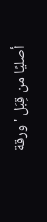أصليًا من قِبَل 'ورقة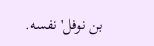بن نوفل' نفسه.